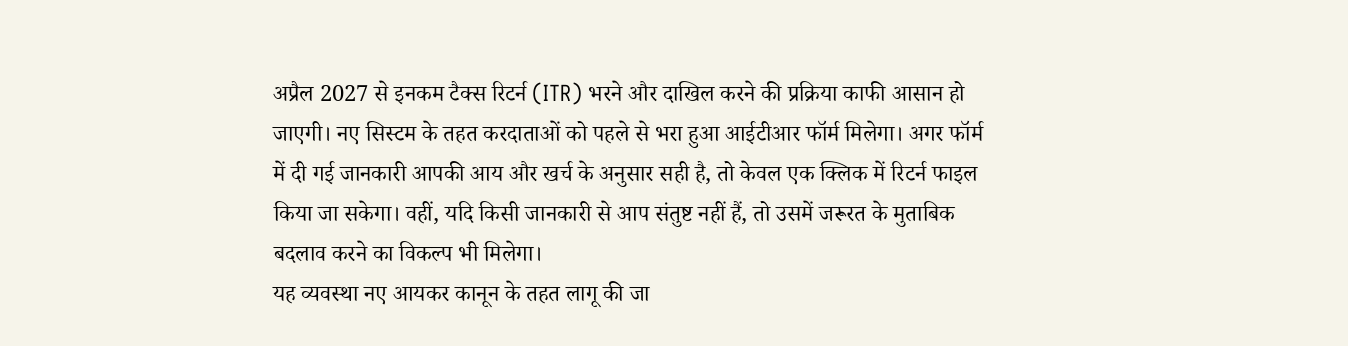अप्रैल 2027 से इनकम टैक्स रिटर्न (ITR) भरने और दाखिल करने की प्रक्रिया काफी आसान हो जाएगी। नए सिस्टम के तहत करदाताओं को पहले से भरा हुआ आईटीआर फॉर्म मिलेगा। अगर फॉर्म में दी गई जानकारी आपकी आय और खर्च के अनुसार सही है, तो केवल एक क्लिक में रिटर्न फाइल किया जा सकेगा। वहीं, यदि किसी जानकारी से आप संतुष्ट नहीं हैं, तो उसमें जरूरत के मुताबिक बदलाव करने का विकल्प भी मिलेगा।
यह व्यवस्था नए आयकर कानून के तहत लागू की जा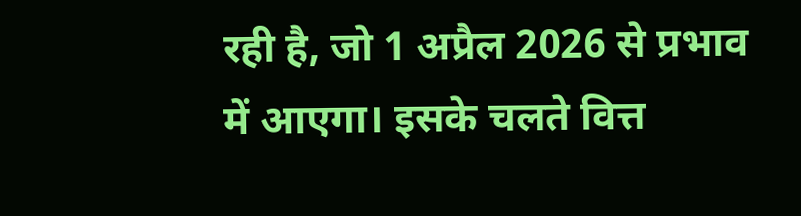रही है, जो 1 अप्रैल 2026 से प्रभाव में आएगा। इसके चलते वित्त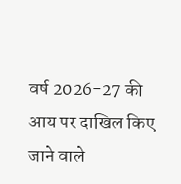वर्ष 2026-27 की आय पर दाखिल किए जाने वाले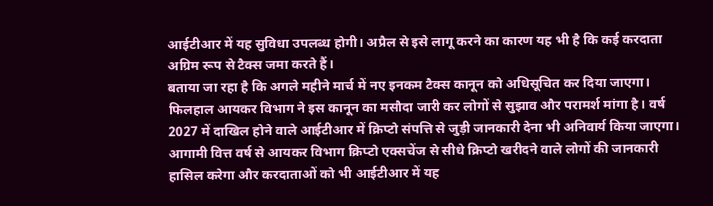आईटीआर में यह सुविधा उपलब्ध होगी। अप्रैल से इसे लागू करने का कारण यह भी है कि कई करदाता अग्रिम रूप से टैक्स जमा करते हैं।
बताया जा रहा है कि अगले महीने मार्च में नए इनकम टैक्स कानून को अधिसूचित कर दिया जाएगा। फिलहाल आयकर विभाग ने इस कानून का मसौदा जारी कर लोगों से सुझाव और परामर्श मांगा है। वर्ष 2027 में दाखिल होने वाले आईटीआर में क्रिप्टो संपत्ति से जुड़ी जानकारी देना भी अनिवार्य किया जाएगा।
आगामी वित्त वर्ष से आयकर विभाग क्रिप्टो एक्सचेंज से सीधे क्रिप्टो खरीदने वाले लोगों की जानकारी हासिल करेगा और करदाताओं को भी आईटीआर में यह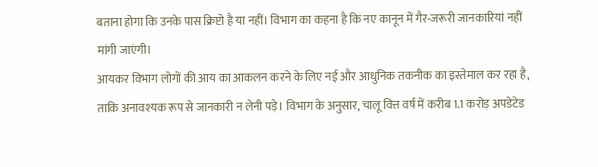बताना होगा कि उनके पास क्रिप्टो है या नहीं। विभाग का कहना है कि नए कानून में गैर-जरूरी जानकारियां नहीं मांगी जाएंगी।
आयकर विभाग लोगों की आय का आकलन करने के लिए नई और आधुनिक तकनीक का इस्तेमाल कर रहा है, ताकि अनावश्यक रूप से जानकारी न लेनी पड़े। विभाग के अनुसार, चालू वित्त वर्ष में करीब 1.1 करोड़ अपडेटेड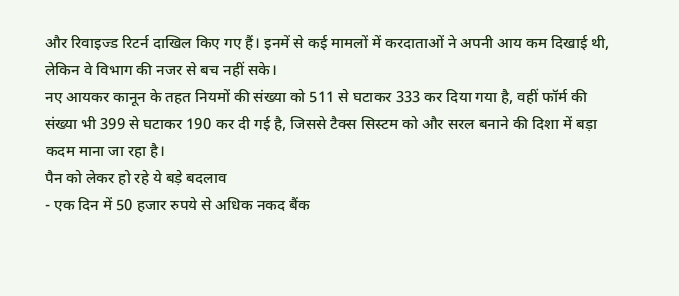और रिवाइज्ड रिटर्न दाखिल किए गए हैं। इनमें से कई मामलों में करदाताओं ने अपनी आय कम दिखाई थी, लेकिन वे विभाग की नजर से बच नहीं सके।
नए आयकर कानून के तहत नियमों की संख्या को 511 से घटाकर 333 कर दिया गया है, वहीं फॉर्म की संख्या भी 399 से घटाकर 190 कर दी गई है, जिससे टैक्स सिस्टम को और सरल बनाने की दिशा में बड़ा कदम माना जा रहा है।
पैन को लेकर हो रहे ये बड़े बदलाव
- एक दिन में 50 हजार रुपये से अधिक नकद बैंक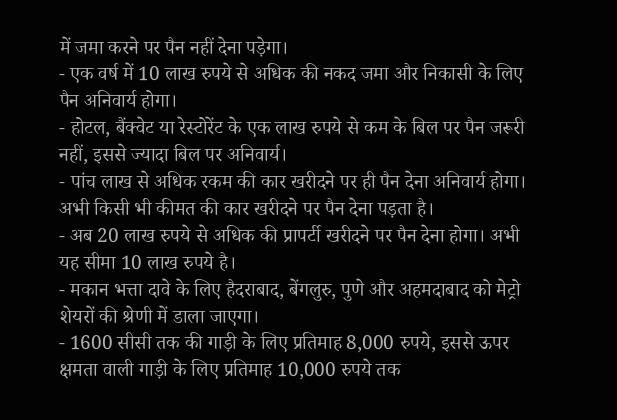में जमा करने पर पैन नहीं देना पड़ेगा।
- एक वर्ष में 10 लाख रुपये से अधिक की नकद जमा और निकासी के लिए पैन अनिवार्य होगा।
- होटल, बैंक्वेट या रेस्टोरेंट के एक लाख रुपये से कम के बिल पर पैन जरूरी नहीं, इससे ज्यादा बिल पर अनिवार्य।
- पांच लाख से अधिक रकम की कार खरीदने पर ही पैन देना अनिवार्य होगा। अभी किसी भी कीमत की कार खरीदने पर पैन देना पड़ता है।
- अब 20 लाख रुपये से अधिक की प्रापर्टी खरीदने पर पैन देना होगा। अभी यह सीमा 10 लाख रुपये है।
- मकान भत्ता दावे के लिए हैदराबाद, बेंगलुरु, पुणे और अहमदाबाद को मेट्रो शेयरों की श्रेणी में डाला जाएगा।
- 1600 सीसी तक की गाड़ी के लिए प्रतिमाह 8,000 रुपये, इससे ऊपर क्षमता वाली गाड़ी के लिए प्रतिमाह 10,000 रुपये तक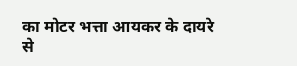का मोटर भत्ता आयकर के दायरे से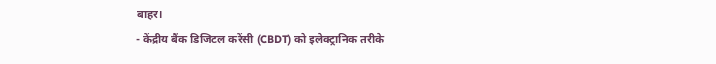बाहर।
- केंद्रीय बैंक डिजिटल करेंसी (CBDT) को इलेक्ट्रानिक तरीके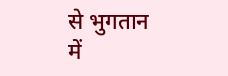से भुगतान में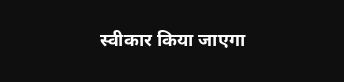स्वीकार किया जाएगा